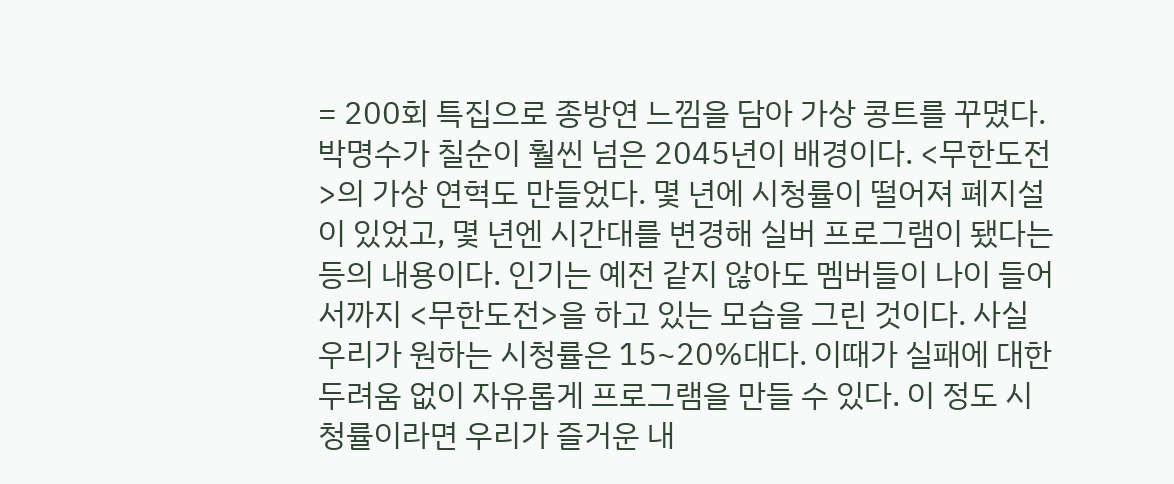= 200회 특집으로 종방연 느낌을 담아 가상 콩트를 꾸몄다. 박명수가 칠순이 훨씬 넘은 2045년이 배경이다. <무한도전>의 가상 연혁도 만들었다. 몇 년에 시청률이 떨어져 폐지설이 있었고, 몇 년엔 시간대를 변경해 실버 프로그램이 됐다는 등의 내용이다. 인기는 예전 같지 않아도 멤버들이 나이 들어서까지 <무한도전>을 하고 있는 모습을 그린 것이다. 사실 우리가 원하는 시청률은 15~20%대다. 이때가 실패에 대한 두려움 없이 자유롭게 프로그램을 만들 수 있다. 이 정도 시청률이라면 우리가 즐거운 내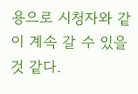용으로 시청자와 같이 계속 갈 수 있을 것 같다.